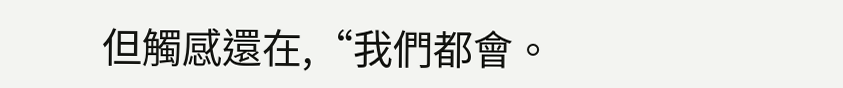但觸感還在,“我們都會。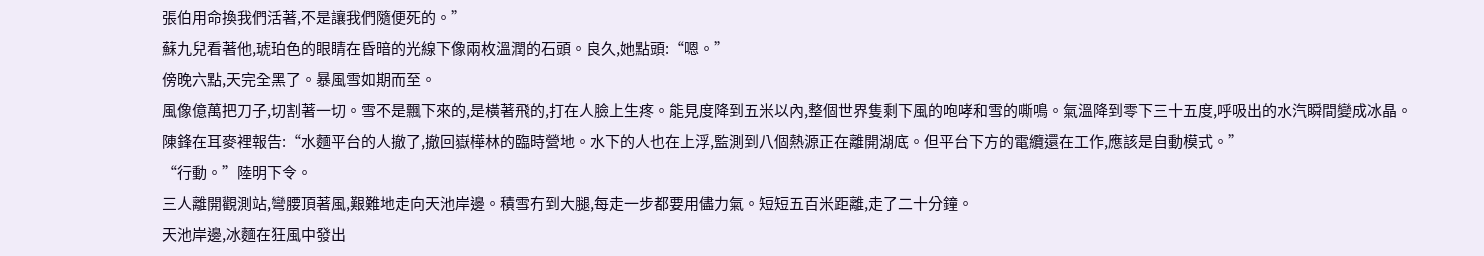張伯用命換我們活著,不是讓我們隨便死的。”
蘇九兒看著他,琥珀色的眼睛在昏暗的光線下像兩枚溫潤的石頭。良久,她點頭:“嗯。”
傍晚六點,天完全黑了。暴風雪如期而至。
風像億萬把刀子,切割著一切。雪不是飄下來的,是橫著飛的,打在人臉上生疼。能見度降到五米以內,整個世界隻剩下風的咆哮和雪的嘶鳴。氣溫降到零下三十五度,呼吸出的水汽瞬間變成冰晶。
陳鋒在耳麥裡報告:“水麵平台的人撤了,撤回嶽樺林的臨時營地。水下的人也在上浮,監測到八個熱源正在離開湖底。但平台下方的電纜還在工作,應該是自動模式。”
“行動。”陸明下令。
三人離開觀測站,彎腰頂著風,艱難地走向天池岸邊。積雪冇到大腿,每走一步都要用儘力氣。短短五百米距離,走了二十分鐘。
天池岸邊,冰麵在狂風中發出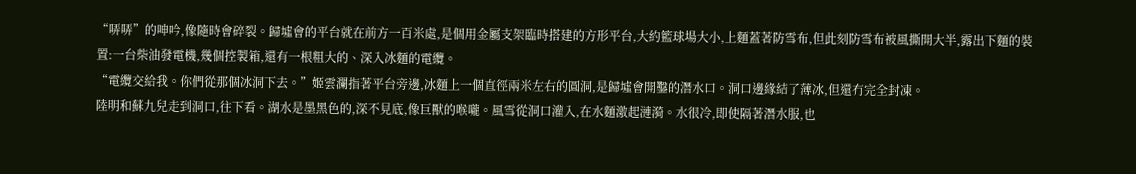“哢哢”的呻吟,像隨時會碎裂。歸墟會的平台就在前方一百米處,是個用金屬支架臨時搭建的方形平台,大約籃球場大小,上麵蓋著防雪布,但此刻防雪布被風撕開大半,露出下麵的裝置:一台柴油發電機,幾個控製箱,還有一根粗大的、深入冰麵的電纜。
“電纜交給我。你們從那個冰洞下去。”姬雲瀾指著平台旁邊,冰麵上一個直徑兩米左右的圓洞,是歸墟會開鑿的潛水口。洞口邊緣結了薄冰,但還冇完全封凍。
陸明和蘇九兒走到洞口,往下看。湖水是墨黑色的,深不見底,像巨獸的喉嚨。風雪從洞口灌入,在水麵激起漣漪。水很冷,即使隔著潛水服,也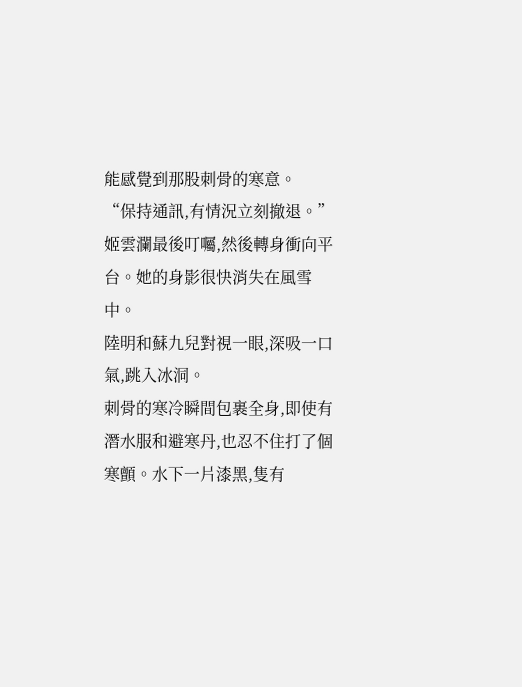能感覺到那股刺骨的寒意。
“保持通訊,有情況立刻撤退。”姬雲瀾最後叮囑,然後轉身衝向平台。她的身影很快消失在風雪中。
陸明和蘇九兒對視一眼,深吸一口氣,跳入冰洞。
刺骨的寒冷瞬間包裹全身,即使有潛水服和避寒丹,也忍不住打了個寒顫。水下一片漆黑,隻有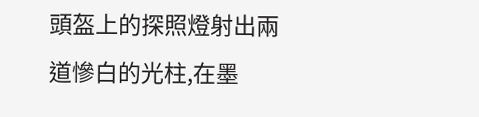頭盔上的探照燈射出兩道慘白的光柱,在墨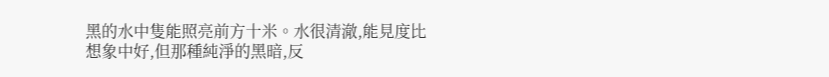黑的水中隻能照亮前方十米。水很清澈,能見度比想象中好,但那種純淨的黑暗,反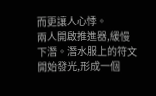而更讓人心悸。
兩人開啟推進器,緩慢下潛。潛水服上的符文開始發光,形成一個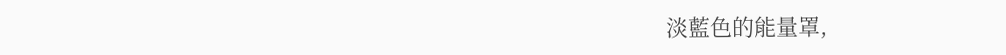淡藍色的能量罩,